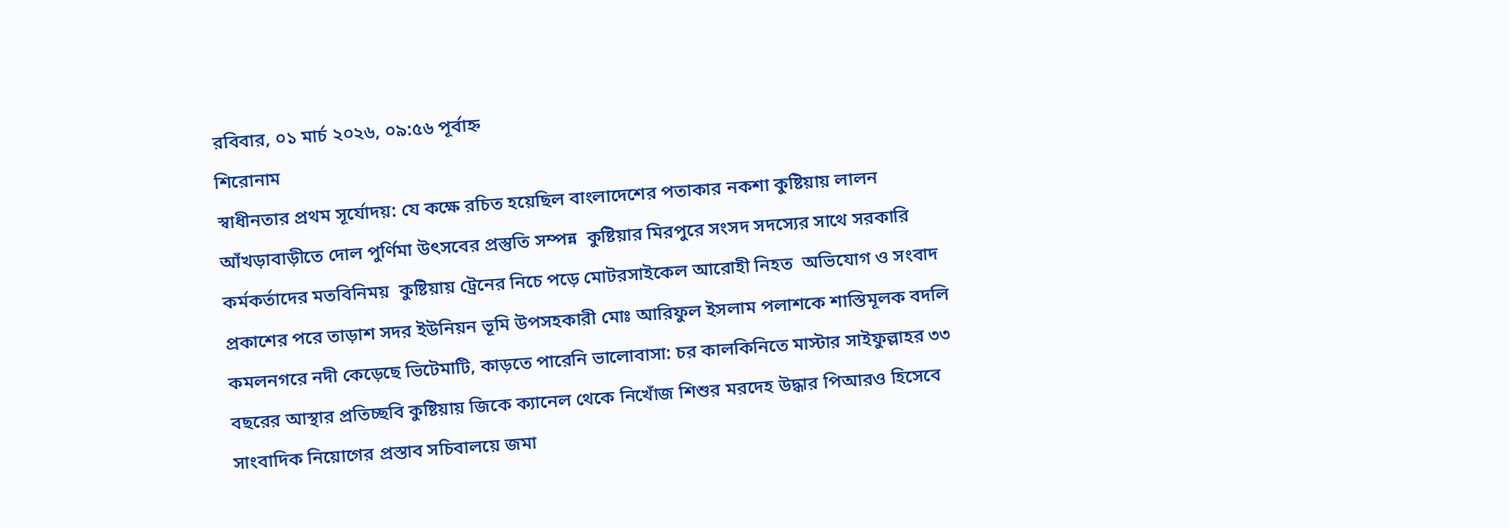রবিবার, ০১ মার্চ ২০২৬, ০৯:৫৬ পূর্বাহ্ন
শিরোনাম
স্বাধীনতার প্রথম সূর্যোদয়: যে কক্ষে রচিত হয়েছিল বাংলাদেশের পতাকার নকশা কুষ্টিয়ায় লালন আঁখড়াবাড়ীতে দোল পুর্ণিমা উৎসবের প্রস্তুতি সম্পন্ন  কুষ্টিয়ার মিরপুরে সংসদ সদস্যের সাথে সরকারি কর্মকর্তাদের মতবিনিময়  কুষ্টিয়ায় ট্রেনের নিচে পড়ে মোটরসাইকেল আরোহী নিহত  অভিযোগ ও সংবাদ প্রকাশের পরে তাড়াশ সদর ইউনিয়ন ভূমি উপসহকারী মোঃ আরিফুল ইসলাম পলাশকে শাস্তিমূলক বদলি কমলনগরে নদী কেড়েছে ভিটেমাটি, কাড়তে পারেনি ভালোবাসা: চর কালকিনিতে মাস্টার সাইফুল্লাহর ৩৩ বছরের আস্থার প্রতিচ্ছবি কুষ্টিয়ায় জিকে ক্যানেল থেকে নিখোঁজ শিশুর মরদেহ উদ্ধার পিআরও হিসেবে সাংবাদিক নিয়োগের প্রস্তাব সচিবালয়ে জমা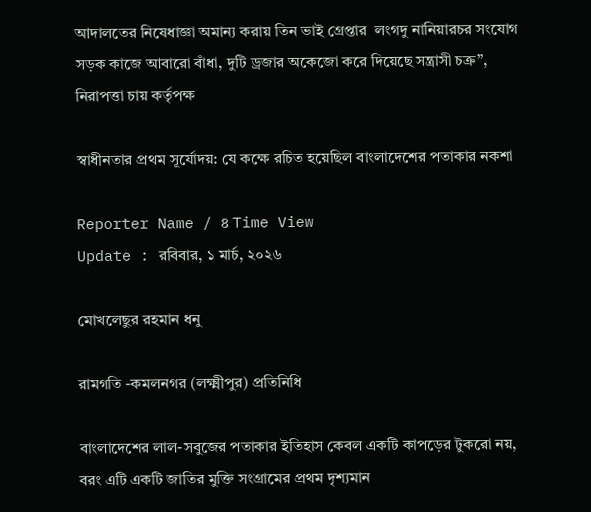আদালতের নিষেধাজ্ঞা অমান্য করায় তিন ভাই গ্রেপ্তার  লংগদু নানিয়ারচর সংযোগ সড়ক কাজে আবারো বাঁধা, দুটি ড্রজার অকেজো করে দিয়েছে সন্ত্রাসী চক্র”, নিরাপত্তা চায় কর্তৃপক্ষ

স্বাধীনতার প্রথম সূর্যোদয়: যে কক্ষে রচিত হয়েছিল বাংলাদেশের পতাকার নকশা

Reporter Name / ৪ Time View
Update : রবিবার, ১ মার্চ, ২০২৬

মোখলেছুর রহমান ধনু

রামগতি -কমলনগর (লক্ষ্মীপুর) প্রতিনিধি

বাংলাদেশের লাল-সবুজের পতাকার ইতিহাস কেবল একটি কাপড়ের টুকরো নয়, বরং এটি একটি জাতির মুক্তি সংগ্রামের প্রথম দৃশ্যমান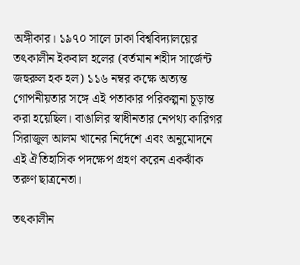অঙ্গীকার। ১৯৭০ সালে ঢাকা বিশ্ববিদ্যালয়ের তৎকালীন ইকবাল হলের (বর্তমান শহীদ সার্জেন্ট জহুরুল হক হল) ১১৬ নম্বর কক্ষে অত্যন্ত গোপনীয়তার সঙ্গে এই পতাকার পরিকল্পনা চূড়ান্ত করা হয়েছিল। বাঙালির স্বাধীনতার নেপথ্য কারিগর সিরাজুল আলম খানের নির্দেশে এবং অনুমোদনে এই ঐতিহাসিক পদক্ষেপ গ্রহণ করেন একঝাঁক তরুণ ছাত্রনেতা।

তৎকালীন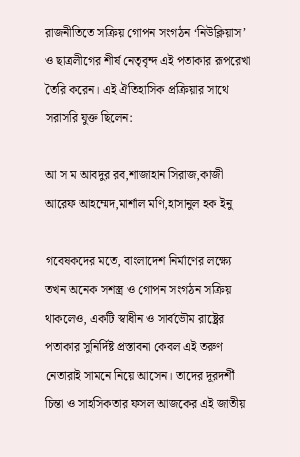রাজনীতিতে সক্রিয় গোপন সংগঠন ‘নিউক্লিয়াস’ ও ছাত্রলীগের শীর্ষ নেতৃবৃন্দ এই পতাকার রূপরেখা তৈরি করেন। এই ঐতিহাসিক প্রক্রিয়ার সাথে সরাসরি যুক্ত ছিলেন:

আ স ম আবদুর রব,শাজাহান সিরাজ,কাজী আরেফ আহম্মেদ,মার্শাল মণি,হাসানুল হক ইনু

গবেষকদের মতে, বাংলাদেশ নির্মাণের লক্ষ্যে তখন অনেক সশস্ত্র ও গোপন সংগঠন সক্রিয় থাকলেও, একটি স্বাধীন ও সার্বভৌম রাষ্ট্রের পতাকার সুনির্দিষ্ট প্রস্তাবনা কেবল এই তরুণ নেতারাই সামনে নিয়ে আসেন। তাদের দূরদর্শী চিন্তা ও সাহসিকতার ফসল আজকের এই জাতীয়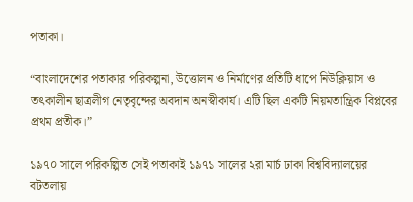পতাকা।

“বাংলাদেশের পতাকার পরিকল্পনা, উত্তোলন ও নির্মাণের প্রতিটি ধাপে নিউক্লিয়াস ও তৎকালীন ছাত্রলীগ নেতৃবৃন্দের অবদান অনস্বীকার্য। এটি ছিল একটি নিয়মতান্ত্রিক বিপ্লবের প্রথম প্রতীক।”

১৯৭০ সালে পরিকল্পিত সেই পতাকাই ১৯৭১ সালের ২রা মার্চ ঢাকা বিশ্ববিদ্যালয়ের বটতলায়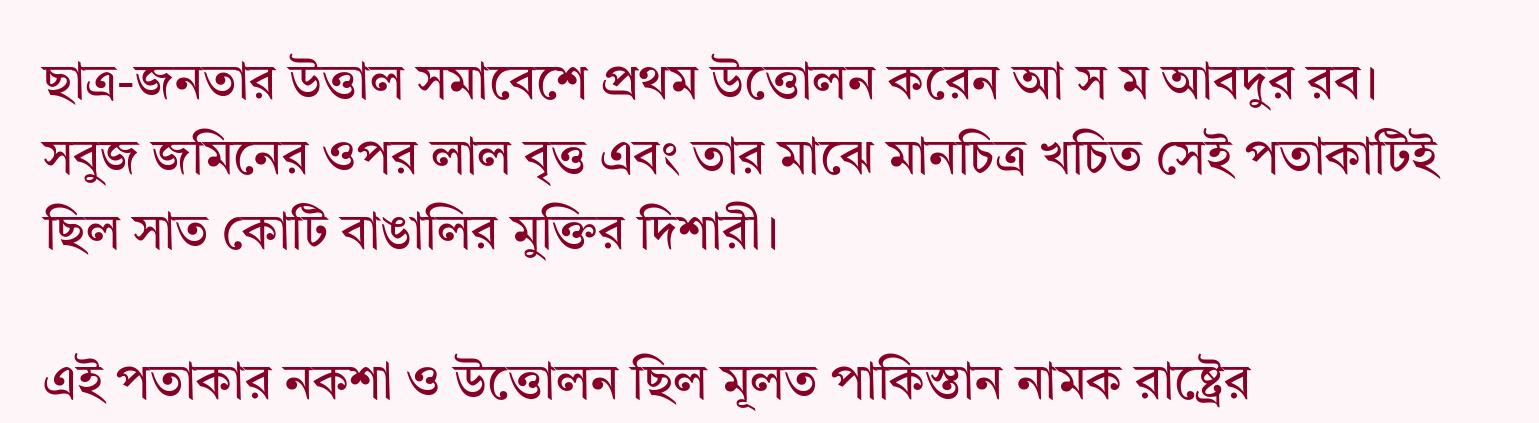ছাত্র-জনতার উত্তাল সমাবেশে প্রথম উত্তোলন করেন আ স ম আবদুর রব। সবুজ জমিনের ওপর লাল বৃত্ত এবং তার মাঝে মানচিত্র খচিত সেই পতাকাটিই ছিল সাত কোটি বাঙালির মুক্তির দিশারী।

এই পতাকার নকশা ও উত্তোলন ছিল মূলত পাকিস্তান নামক রাষ্ট্রের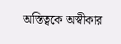অস্তিত্বকে অস্বীকার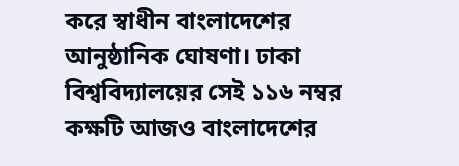করে স্বাধীন বাংলাদেশের আনুষ্ঠানিক ঘোষণা। ঢাকা বিশ্ববিদ্যালয়ের সেই ১১৬ নম্বর কক্ষটি আজও বাংলাদেশের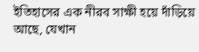ইতিহাসের এক নীরব সাক্ষী হয়ে দাঁড়িয়ে আছে, যেখান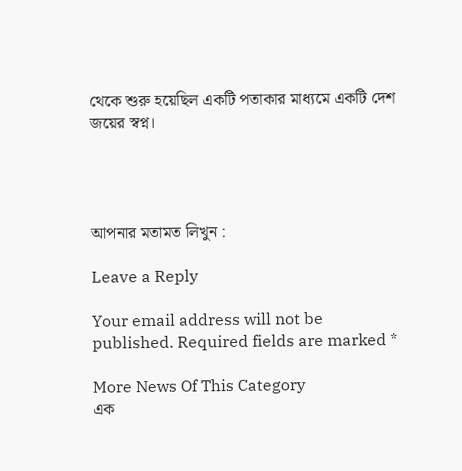থেকে শুরু হয়েছিল একটি পতাকার মাধ্যমে একটি দেশ জয়ের স্বপ্ন।




আপনার মতামত লিখুন :

Leave a Reply

Your email address will not be published. Required fields are marked *

More News Of This Category
এক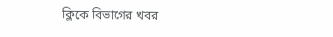ক্লিকে বিভাগের খবর